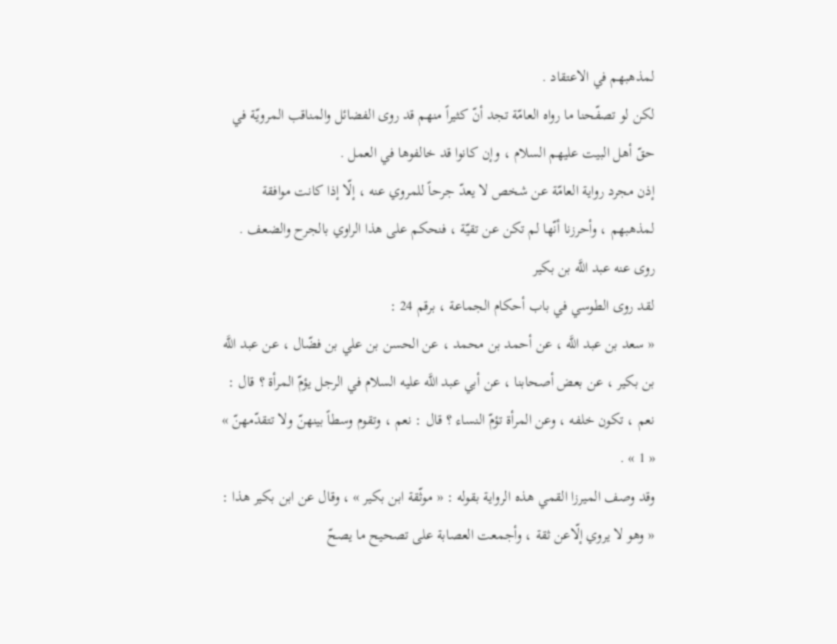لمذهبهم في الاعتقاد .
لكن لو تصفّحنا ما رواه العامّة تجد أنّ كثيراً منهم قد روى الفضائل والمناقب المرويّة في حقّ أهل البيت عليهم السلام ، وإن كانوا قد خالفوها في العمل .
إذن مجرد رواية العامّة عن شخص لا يعدّ جرحاً للمروي عنه ، إلّا إذا كانت موافقة لمذهبهم ، وأحرزنا أنّها لم تكن عن تقيّة ، فنحكم على هذا الراوي بالجرح والضعف .
روى عنه عبد اللَّه بن بكير
لقد روى الطوسي في باب أحكام الجماعة ، برقم 24 :
« سعد بن عبد اللَّه ، عن أحمد بن محمد ، عن الحسن بن علي بن فضّال ، عن عبد اللَّه بن بكير ، عن بعض أصحابنا ، عن أبي عبد اللَّه عليه السلام في الرجل يؤمّ المرأة ؟ قال : نعم ، تكون خلفه ، وعن المرأة تؤمّ النساء ؟ قال : نعم ، وتقوم وسطاً بينهنّ ولا تتقدّمهنّ » « 1 » .
وقد وصف الميرزا القمي هذه الرواية بقوله : « موثّقة ابن بكير » ، وقال عن ابن بكير هذا : « وهو لا يروي إلّاعن ثقة ، وأجمعت العصابة على تصحيح ما يصحّ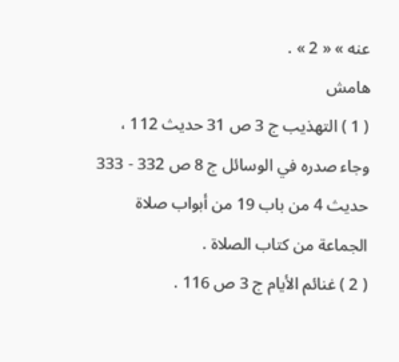عنه » « 2 » .
هامش
( 1 ) التهذيب ج 3 ص 31 حديث 112 ، وجاء صدره في الوسائل ج 8 ص 332 - 333 حديث 4 من باب 19 من أبواب صلاة الجماعة من كتاب الصلاة .
( 2 ) غنائم الأيام ج 3 ص 116 .